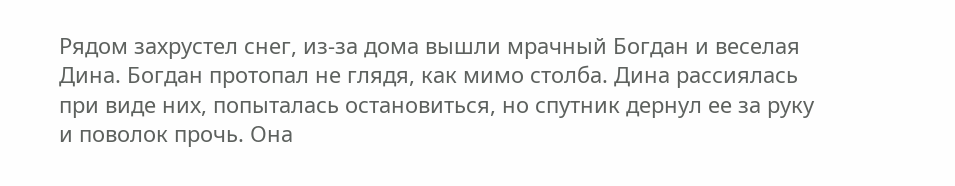Рядом захрустел снег, из-за дома вышли мрачный Богдан и веселая Дина. Богдан протопал не глядя, как мимо столба. Дина рассиялась при виде них, попыталась остановиться, но спутник дернул ее за руку и поволок прочь. Она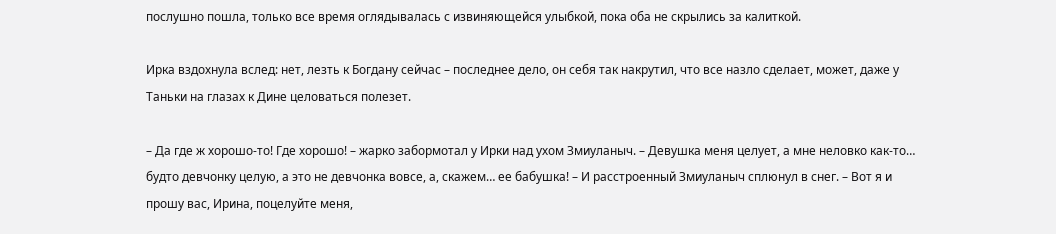послушно пошла, только все время оглядывалась с извиняющейся улыбкой, пока оба не скрылись за калиткой.

Ирка вздохнула вслед: нет, лезть к Богдану сейчас – последнее дело, он себя так накрутил, что все назло сделает, может, даже у Таньки на глазах к Дине целоваться полезет.

– Да где ж хорошо-то! Где хорошо! – жарко забормотал у Ирки над ухом Змиуланыч. – Девушка меня целует, а мне неловко как-то… будто девчонку целую, а это не девчонка вовсе, а, скажем… ее бабушка! – И расстроенный Змиуланыч сплюнул в снег. – Вот я и прошу вас, Ирина, поцелуйте меня,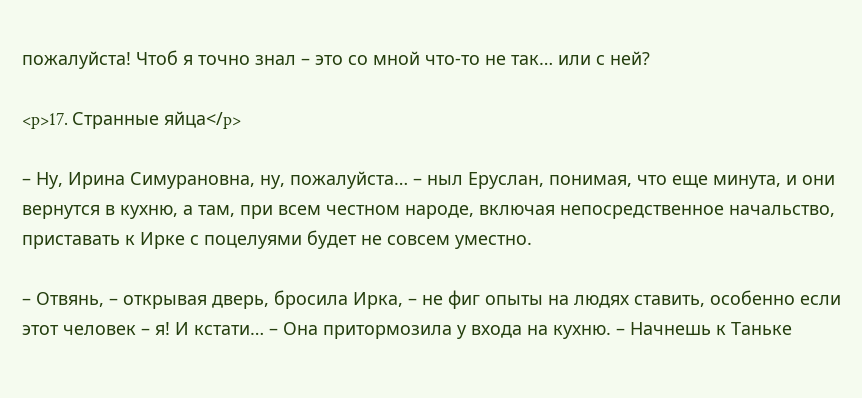пожалуйста! Чтоб я точно знал – это со мной что-то не так… или с ней?

<p>17. Странные яйца</p>

– Ну, Ирина Симурановна, ну, пожалуйста… – ныл Еруслан, понимая, что еще минута, и они вернутся в кухню, а там, при всем честном народе, включая непосредственное начальство, приставать к Ирке с поцелуями будет не совсем уместно.

– Отвянь, – открывая дверь, бросила Ирка, – не фиг опыты на людях ставить, особенно если этот человек – я! И кстати… – Она притормозила у входа на кухню. – Начнешь к Таньке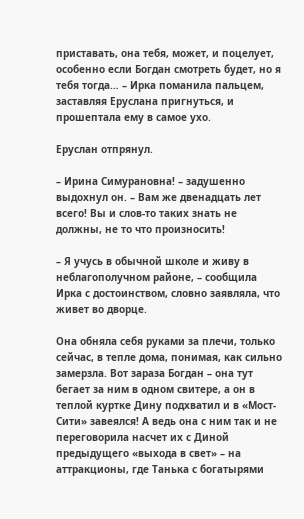приставать, она тебя, может, и поцелует, особенно если Богдан смотреть будет, но я тебя тогда… – Ирка поманила пальцем, заставляя Еруслана пригнуться, и прошептала ему в самое ухо.

Еруслан отпрянул.

– Ирина Симурановна! – задушенно выдохнул он. – Вам же двенадцать лет всего! Вы и слов-то таких знать не должны, не то что произносить!

– Я учусь в обычной школе и живу в неблагополучном районе, – сообщила Ирка с достоинством, словно заявляла, что живет во дворце.

Она обняла себя руками за плечи, только сейчас, в тепле дома, понимая, как сильно замерзла. Вот зараза Богдан – она тут бегает за ним в одном свитере, а он в теплой куртке Дину подхватил и в «Мост-Сити» завеялся! А ведь она с ним так и не переговорила насчет их с Диной предыдущего «выхода в свет» – на аттракционы, где Танька с богатырями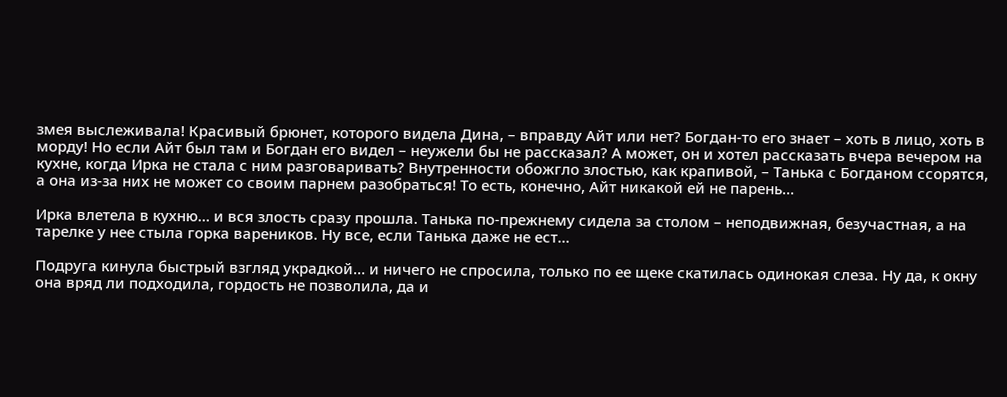змея выслеживала! Красивый брюнет, которого видела Дина, – вправду Айт или нет? Богдан-то его знает – хоть в лицо, хоть в морду! Но если Айт был там и Богдан его видел – неужели бы не рассказал? А может, он и хотел рассказать вчера вечером на кухне, когда Ирка не стала с ним разговаривать? Внутренности обожгло злостью, как крапивой, – Танька с Богданом ссорятся, а она из-за них не может со своим парнем разобраться! То есть, конечно, Айт никакой ей не парень…

Ирка влетела в кухню… и вся злость сразу прошла. Танька по-прежнему сидела за столом – неподвижная, безучастная, а на тарелке у нее стыла горка вареников. Ну все, если Танька даже не ест…

Подруга кинула быстрый взгляд украдкой… и ничего не спросила, только по ее щеке скатилась одинокая слеза. Ну да, к окну она вряд ли подходила, гордость не позволила, да и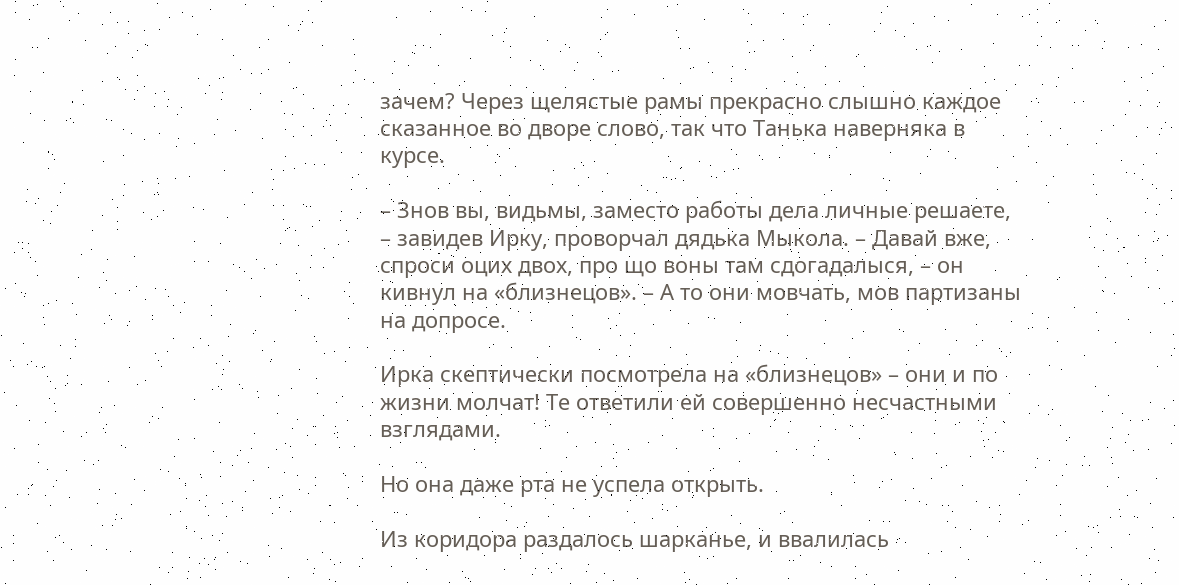зачем? Через щелястые рамы прекрасно слышно каждое сказанное во дворе слово, так что Танька наверняка в курсе.

– Знов вы, видьмы, заместо работы дела личные решаете, – завидев Ирку, проворчал дядька Мыкола. – Давай вже, спроси оцих двох, про що воны там сдогадалыся, – он кивнул на «близнецов». – А то они мовчать, мов партизаны на допросе.

Ирка скептически посмотрела на «близнецов» – они и по жизни молчат! Те ответили ей совершенно несчастными взглядами.

Но она даже рта не успела открыть.

Из коридора раздалось шарканье, и ввалилась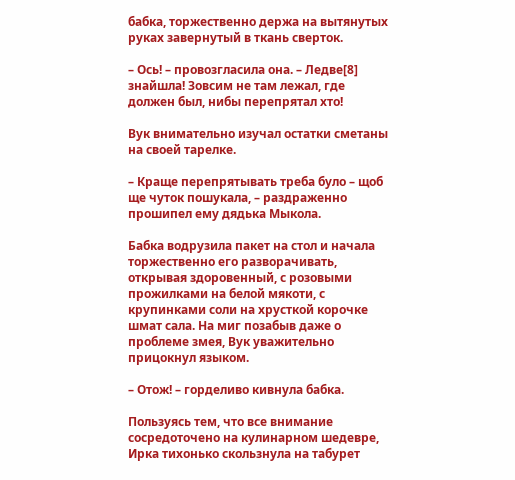бабка, торжественно держа на вытянутых руках завернутый в ткань сверток.

– Ось! – провозгласила она. – Ледве[8] знайшла! Зовсим не там лежал, где должен был, нибы перепрятал хто!

Вук внимательно изучал остатки сметаны на своей тарелке.

– Краще перепрятывать треба було – щоб ще чуток пошукала, – раздраженно прошипел ему дядька Мыкола.

Бабка водрузила пакет на стол и начала торжественно его разворачивать, открывая здоровенный, с розовыми прожилками на белой мякоти, с крупинками соли на хрусткой корочке шмат сала. На миг позабыв даже о проблеме змея, Вук уважительно прицокнул языком.

– Отож! – горделиво кивнула бабка.

Пользуясь тем, что все внимание сосредоточено на кулинарном шедевре, Ирка тихонько скользнула на табурет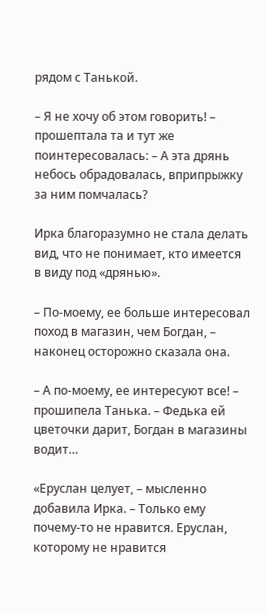рядом с Танькой.

– Я не хочу об этом говорить! – прошептала та и тут же поинтересовалась: – А эта дрянь небось обрадовалась, вприпрыжку за ним помчалась?

Ирка благоразумно не стала делать вид, что не понимает, кто имеется в виду под «дрянью».

– По-моему, ее больше интересовал поход в магазин, чем Богдан, – наконец осторожно сказала она.

– А по-моему, ее интересуют все! – прошипела Танька. – Федька ей цветочки дарит, Богдан в магазины водит…

«Еруслан целует, – мысленно добавила Ирка. – Только ему почему-то не нравится. Еруслан, которому не нравится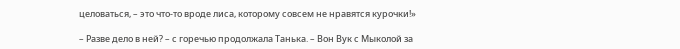целоваться, – это что-то вроде лиса, которому совсем не нравятся курочки!»

– Разве дело в ней? – с горечью продолжала Танька. – Вон Вук с Мыколой за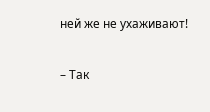ней же не ухаживают!

– Так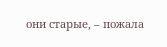они старые, – пожала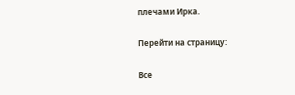плечами Ирка.

Перейти на страницу:

Все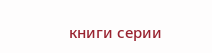книги серии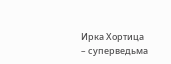Ирка Хортица – суперведьма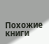Похожие книги